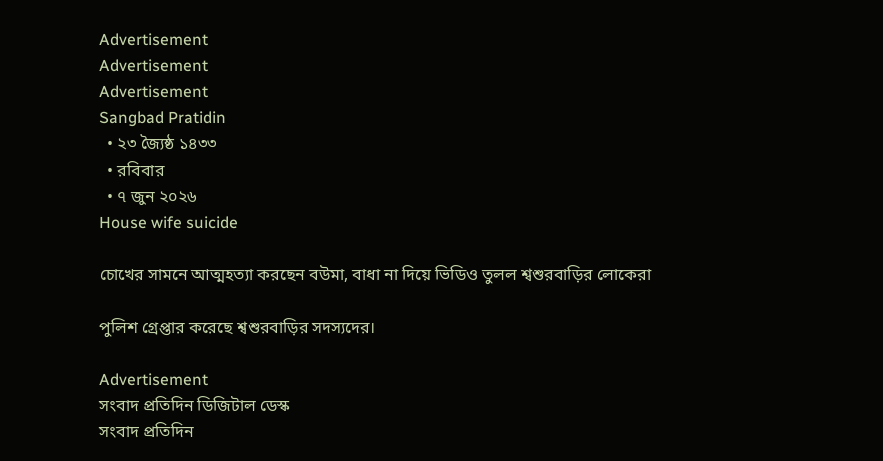Advertisement
Advertisement
Advertisement
Sangbad Pratidin
  • ২৩ জ্যৈষ্ঠ ১৪৩৩
  • রবিবার
  • ৭ জুন ২০২৬
House wife suicide

চোখের সামনে আত্মহত্যা করছেন বউমা, বাধা না দিয়ে ভিডিও তুলল শ্বশুরবাড়ির লোকেরা

পুলিশ গ্রেপ্তার করেছে শ্বশুরবাড়ির সদস্যদের।

Advertisement
সংবাদ প্রতিদিন ডিজিটাল ডেস্ক
সংবাদ প্রতিদিন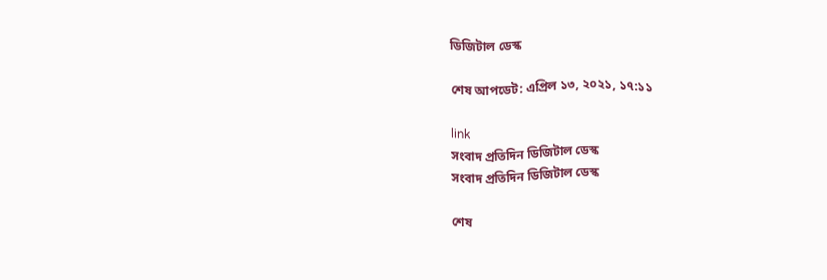ডিজিটাল ডেস্ক

শেষ আপডেট: এপ্রিল ১৩, ২০২১, ১৭:১১

link
সংবাদ প্রতিদিন ডিজিটাল ডেস্ক
সংবাদ প্রতিদিন ডিজিটাল ডেস্ক

শেষ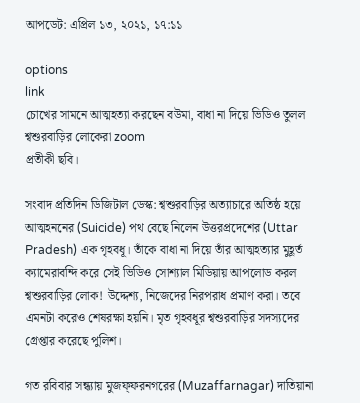আপডেট: এপ্রিল ১৩, ২০২১, ১৭:১১

options
link
চোখের সামনে আত্মহত্যা করছেন বউমা, বাধা না দিয়ে ভিডিও তুলল শ্বশুরবাড়ির লোকেরা zoom
প্রতীকী ছবি।

সংবাদ প্রতিদিন ডিজিটাল ডেস্ক: শ্বশুরবাড়ির অত্যাচারে অতিষ্ঠ হয়ে আত্মহননের (Suicide) পথ বেছে নিলেন উত্তরপ্রদেশের (Uttar Pradesh) এক গৃহবধূ। তাঁকে বাধা না দিয়ে তাঁর আত্মহত্যার মুহূর্ত ক্যামেরাবন্দি করে সেই ভিডিও সোশ্যাল মিডিয়ায় আপলোড করল শ্বশুরবাড়ির লোক! উদ্দেশ্য, নিজেদের নিরপরাধ প্রমাণ করা। তবে এমনটা করেও শেষরক্ষা হয়নি। মৃত গৃহবধূর শ্বশুরবাড়ির সদস্যদের গ্রেপ্তার করেছে পুলিশ।

গত রবিবার সন্ধ্যায় মুজফ্ফরনগরের (Muzaffarnagar) দাতিয়ানা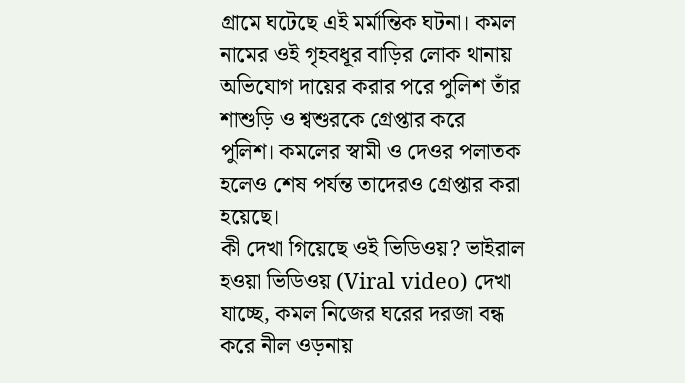গ্রামে ঘটেছে এই মর্মান্তিক ঘটনা। কমল নামের ওই গৃহবধূর বাড়ির লোক থানায় অভিযোগ দায়ের করার পরে পুলিশ তাঁর শাশুড়ি ও শ্বশুরকে গ্রেপ্তার করে পুলিশ। কমলের স্বামী ও দেওর পলাতক হলেও শেষ পর্যন্ত তাদেরও গ্রেপ্তার করা হয়েছে।
কী দেখা গিয়েছে ওই ভিডিওয়? ভাইরাল হওয়া ভিডিওয় (Viral video) দেখা যাচ্ছে, কমল নিজের ঘরের দরজা বন্ধ করে নীল ওড়নায়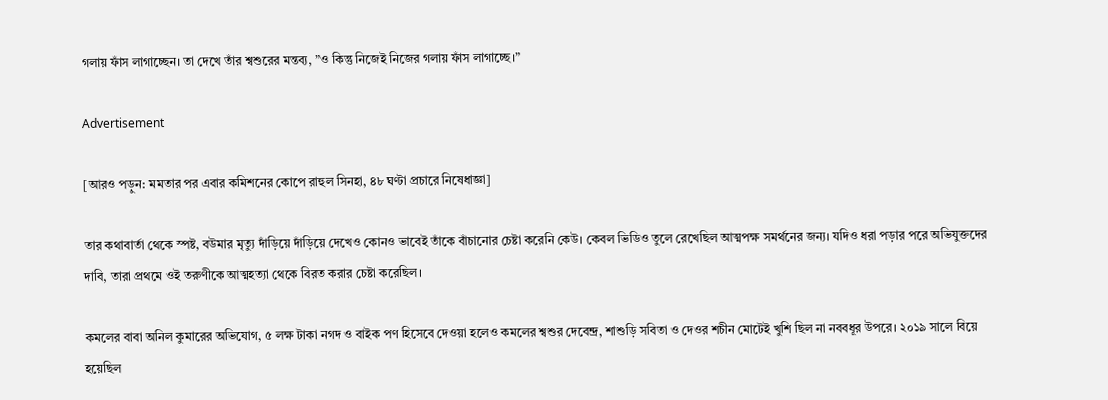গলায় ফাঁস লাগাচ্ছেন। তা দেখে তাঁর শ্বশুরের মন্তব্য, ”ও কিন্তু নিজেই নিজের গলায় ফাঁস লাগাচ্ছে।”

Advertisement

[আরও পড়ুন: মমতার পর এবার কমিশনের কোপে রাহুল সিনহা, ৪৮ ঘণ্টা প্রচারে নিষেধাজ্ঞা]

তার কথাবার্তা থেকে স্পষ্ট, বউমার মৃত্যু দাঁড়িয়ে দাঁড়িয়ে দেখেও কোনও ভাবেই তাঁকে বাঁচানোর চেষ্টা করেনি কেউ। কেবল ভিডিও তুলে রেখেছিল আত্মপক্ষ সমর্থনের জন্য। যদিও ধরা পড়ার পরে অভিযুক্তদের দাবি, তারা প্রথমে ওই তরুণীকে আত্মহত্যা থেকে বিরত করার চেষ্টা করেছিল।

কমলের বাবা অনিল কুমারের অভিযোগ, ৫ লক্ষ টাকা নগদ ও বাইক পণ হিসেবে দেওয়া হলেও কমলের শ্বশুর দেবেন্দ্র, শাশুড়ি সবিতা ও দেওর শচীন মোটেই খুশি ছিল না নববধূর উপরে। ২০১৯ সালে বিয়ে হয়েছিল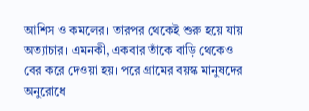আশিস ও কমলের। তারপর থেকেই শুরু হয়ে যায় অত্যাচার। এমনকী, একবার তাঁকে বাড়ি থেকেও বের করে দেওয়া হয়। পরে গ্রামের বয়স্ক মানুষদের অনুরোধে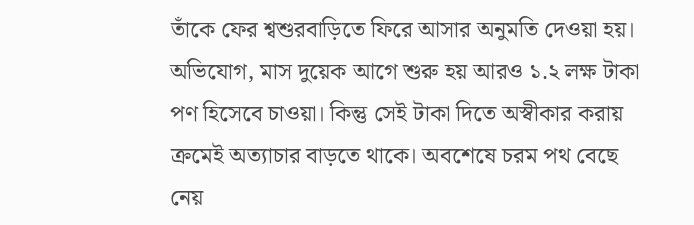তাঁকে ফের শ্বশুরবাড়িতে ফিরে আসার অনুমতি দেওয়া হয়। অভিযোগ, মাস দুয়েক আগে শুরু হয় আরও ১.২ লক্ষ টাকা পণ হিসেবে চাওয়া। কিন্তু সেই টাকা দিতে অস্বীকার করায় ক্রমেই অত্যাচার বাড়তে থাকে। অবশেষে চরম পথ বেছে নেয়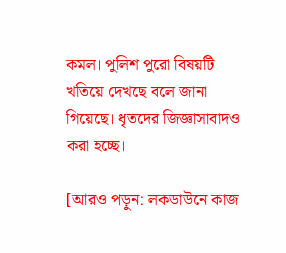কমল। পুলিশ পুরো বিষয়টি খতিয়ে দেখছে বলে জানা গিয়েছে। ধৃতদের জিজ্ঞাসাবাদও করা হচ্ছে।

[আরও পড়ুন: লকডাউনে কাজ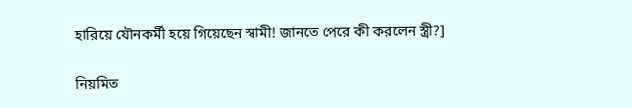হারিয়ে যৌনকর্মী হয়ে গিয়েছেন স্বামী! জানতে পেরে কী করলেন স্ত্রী?]

নিয়মিত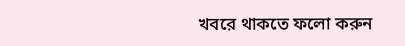খবরে থাকতে ফলো করুন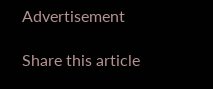Advertisement

Share this article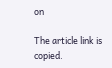on

The article link is copied.